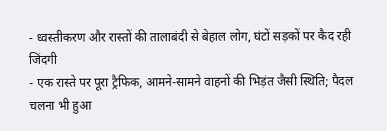- ध्वस्तीकरण और रास्तों की तालाबंदी से बेहाल लोग, घंटों सड़कों पर कैद रही जिंदगी
- एक रास्ते पर पूरा ट्रैफिक, आमने-सामने वाहनों की भिड़ंत जैसी स्थिति; पैदल चलना भी हुआ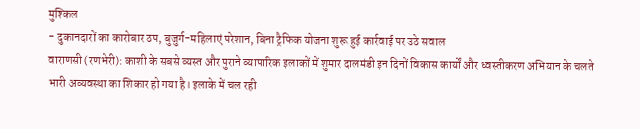मुश्किल
- दुकानदारों का कारोबार ठप, बुजुर्ग-महिलाएं परेशान, बिना ट्रैफिक योजना शुरू हुई कार्रवाई पर उठे सवाल
वाराणसी (रणभेरी): काशी के सबसे व्यस्त और पुराने व्यापारिक इलाकों में शुमार दालमंडी इन दिनों विकास कार्यों और ध्वस्तीकरण अभियान के चलते भारी अव्यवस्था का शिकार हो गया है। इलाके में चल रही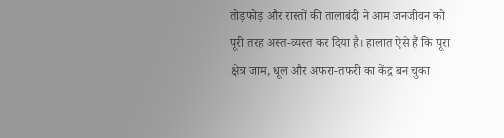तोड़फोड़ और रास्तों की तालाबंदी ने आम जनजीवन को पूरी तरह अस्त-व्यस्त कर दिया है। हालात ऐसे हैं कि पूरा क्षेत्र जाम, धूल और अफरा-तफरी का केंद्र बन चुका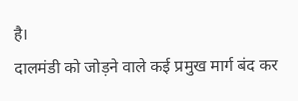है।
दालमंडी को जोड़ने वाले कई प्रमुख मार्ग बंद कर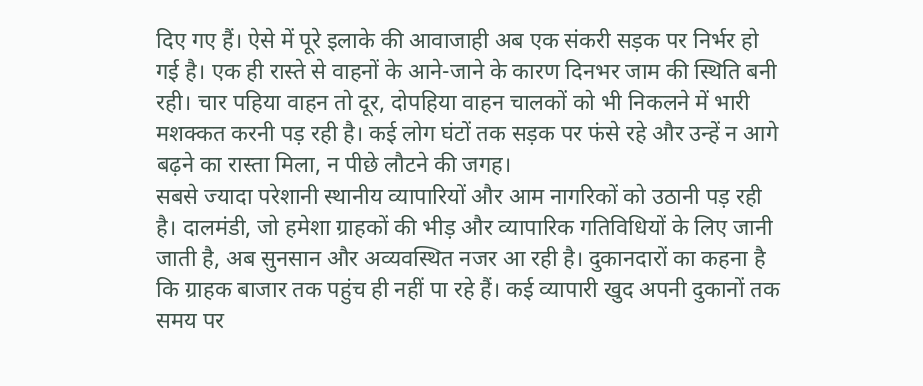दिए गए हैं। ऐसे में पूरे इलाके की आवाजाही अब एक संकरी सड़क पर निर्भर हो गई है। एक ही रास्ते से वाहनों के आने-जाने के कारण दिनभर जाम की स्थिति बनी रही। चार पहिया वाहन तो दूर, दोपहिया वाहन चालकों को भी निकलने में भारी मशक्कत करनी पड़ रही है। कई लोग घंटों तक सड़क पर फंसे रहे और उन्हें न आगे बढ़ने का रास्ता मिला, न पीछे लौटने की जगह।
सबसे ज्यादा परेशानी स्थानीय व्यापारियों और आम नागरिकों को उठानी पड़ रही है। दालमंडी, जो हमेशा ग्राहकों की भीड़ और व्यापारिक गतिविधियों के लिए जानी जाती है, अब सुनसान और अव्यवस्थित नजर आ रही है। दुकानदारों का कहना है कि ग्राहक बाजार तक पहुंच ही नहीं पा रहे हैं। कई व्यापारी खुद अपनी दुकानों तक समय पर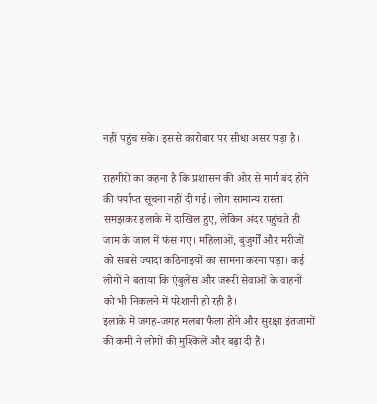नहीं पहुंच सके। इससे कारोबार पर सीधा असर पड़ा है।

राहगीरों का कहना है कि प्रशासन की ओर से मार्ग बंद होने की पर्याप्त सूचना नहीं दी गई। लोग सामान्य रास्ता समझकर इलाके में दाखिल हुए, लेकिन अंदर पहुंचते ही जाम के जाल में फंस गए। महिलाओं, बुजुर्गों और मरीजों को सबसे ज्यादा कठिनाइयों का सामना करना पड़ा। कई लोगों ने बताया कि एंबुलेंस और जरूरी सेवाओं के वाहनों को भी निकलने में परेशानी हो रही है।
इलाके में जगह-जगह मलबा फैला होने और सुरक्षा इंतजामों की कमी ने लोगों की मुश्किलें और बढ़ा दी हैं।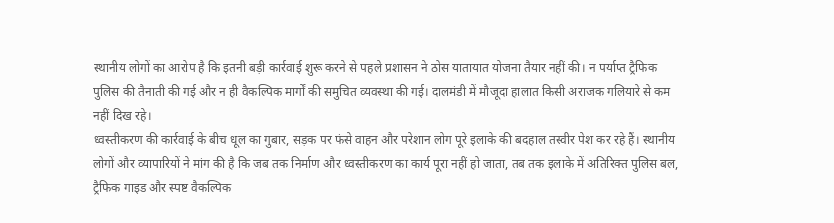स्थानीय लोगों का आरोप है कि इतनी बड़ी कार्रवाई शुरू करने से पहले प्रशासन ने ठोस यातायात योजना तैयार नहीं की। न पर्याप्त ट्रैफिक पुलिस की तैनाती की गई और न ही वैकल्पिक मार्गों की समुचित व्यवस्था की गई। दालमंडी में मौजूदा हालात किसी अराजक गलियारे से कम नहीं दिख रहे।
ध्वस्तीकरण की कार्रवाई के बीच धूल का गुबार, सड़क पर फंसे वाहन और परेशान लोग पूरे इलाके की बदहाल तस्वीर पेश कर रहे हैं। स्थानीय लोगों और व्यापारियों ने मांग की है कि जब तक निर्माण और ध्वस्तीकरण का कार्य पूरा नहीं हो जाता, तब तक इलाके में अतिरिक्त पुलिस बल, ट्रैफिक गाइड और स्पष्ट वैकल्पिक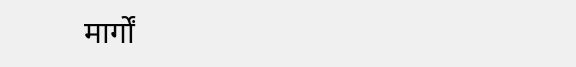मार्गों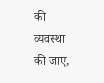की व्यवस्था की जाए,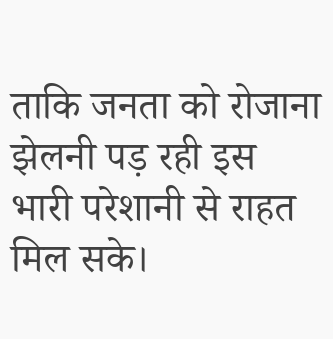ताकि जनता को रोजाना झेलनी पड़ रही इस भारी परेशानी से राहत मिल सके।